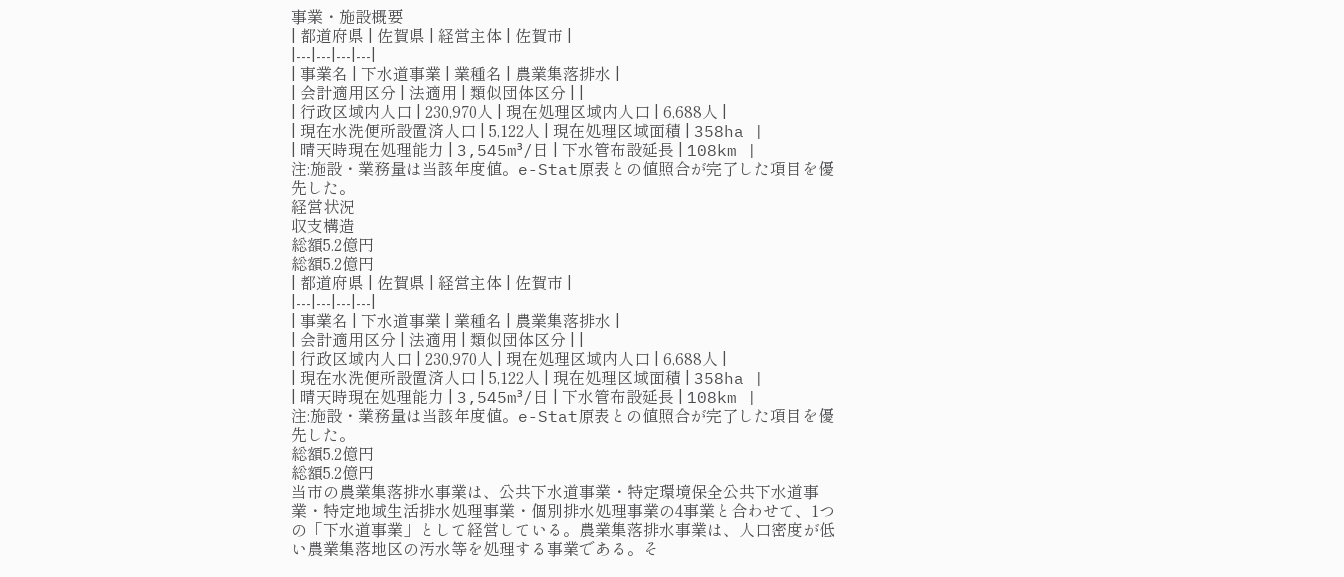事業・施設概要
| 都道府県 | 佐賀県 | 経営主体 | 佐賀市 |
|---|---|---|---|
| 事業名 | 下水道事業 | 業種名 | 農業集落排水 |
| 会計適用区分 | 法適用 | 類似団体区分 | |
| 行政区域内人口 | 230,970人 | 現在処理区域内人口 | 6,688人 |
| 現在水洗便所設置済人口 | 5,122人 | 現在処理区域面積 | 358ha |
| 晴天時現在処理能力 | 3,545m³/日 | 下水管布設延長 | 108km |
注:施設・業務量は当該年度値。e-Stat原表との値照合が完了した項目を優先した。
経営状況
収支構造
総額5.2億円
総額5.2億円
| 都道府県 | 佐賀県 | 経営主体 | 佐賀市 |
|---|---|---|---|
| 事業名 | 下水道事業 | 業種名 | 農業集落排水 |
| 会計適用区分 | 法適用 | 類似団体区分 | |
| 行政区域内人口 | 230,970人 | 現在処理区域内人口 | 6,688人 |
| 現在水洗便所設置済人口 | 5,122人 | 現在処理区域面積 | 358ha |
| 晴天時現在処理能力 | 3,545m³/日 | 下水管布設延長 | 108km |
注:施設・業務量は当該年度値。e-Stat原表との値照合が完了した項目を優先した。
総額5.2億円
総額5.2億円
当市の農業集落排水事業は、公共下水道事業・特定環境保全公共下水道事業・特定地域生活排水処理事業・個別排水処理事業の4事業と合わせて、1つの「下水道事業」として経営している。農業集落排水事業は、人口密度が低い農業集落地区の汚水等を処理する事業である。そ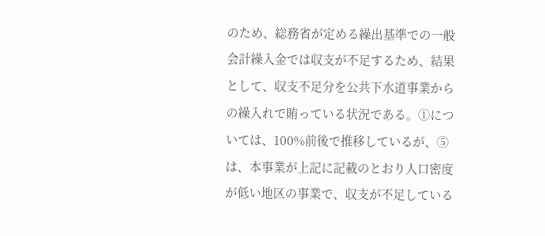のため、総務省が定める繰出基準での一般会計繰入金では収支が不足するため、結果として、収支不足分を公共下水道事業からの繰入れで賄っている状況である。①については、100%前後で推移しているが、⑤は、本事業が上記に記載のとおり人口密度が低い地区の事業で、収支が不足している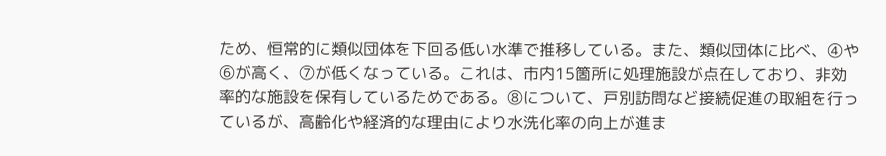ため、恒常的に類似団体を下回る低い水準で推移している。また、類似団体に比べ、④や⑥が高く、⑦が低くなっている。これは、市内15箇所に処理施設が点在しており、非効率的な施設を保有しているためである。⑧について、戸別訪問など接続促進の取組を行っているが、高齢化や経済的な理由により水洗化率の向上が進ま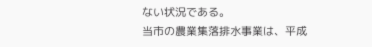ない状況である。
当市の農業集落排水事業は、平成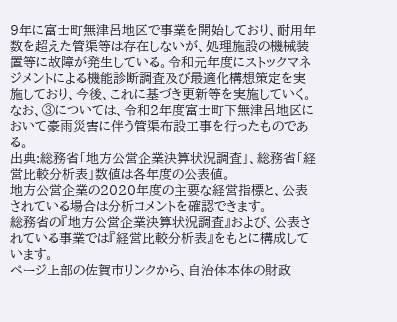9年に富士町無津呂地区で事業を開始しており、耐用年数を超えた管渠等は存在しないが、処理施設の機械装置等に故障が発生している。令和元年度にストックマネジメントによる機能診断調査及び最適化構想策定を実施しており、今後、これに基づき更新等を実施していく。なお、③については、令和2年度富士町下無津呂地区において豪雨災害に伴う管渠布設工事を行ったものである。
出典:総務省「地方公営企業決算状況調査」、総務省「経営比較分析表」数値は各年度の公表値。
地方公営企業の2020年度の主要な経営指標と、公表されている場合は分析コメントを確認できます。
総務省の『地方公営企業決算状況調査』および、公表されている事業では『経営比較分析表』をもとに構成しています。
ページ上部の佐賀市リンクから、自治体本体の財政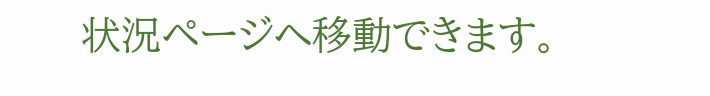状況ページへ移動できます。